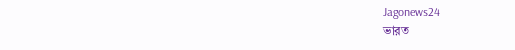Jagonews24
ভারত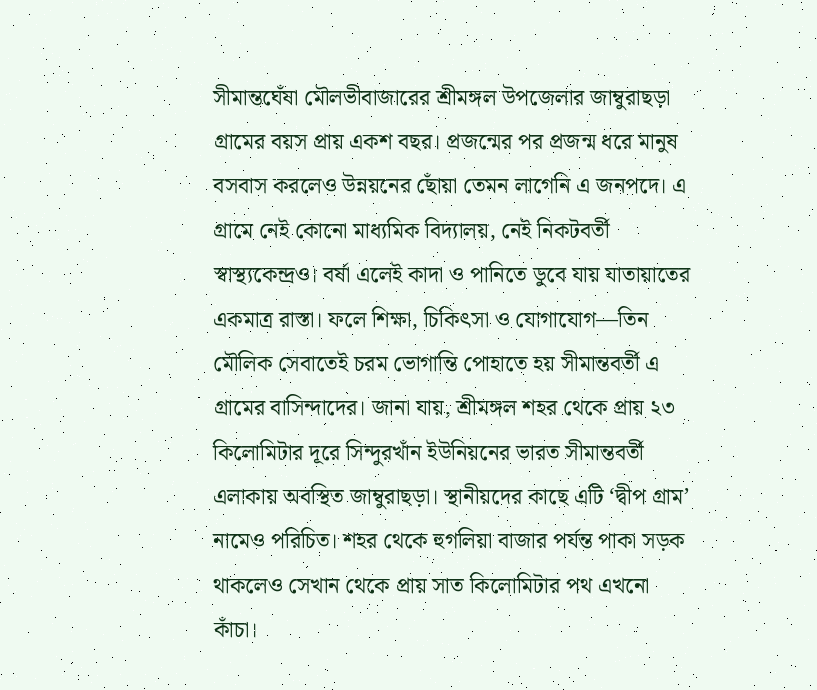সীমান্তঘেঁষা মৌলভীবাজারের শ্রীমঙ্গল উপজেলার জাম্বুরাছড়া গ্রামের বয়স প্রায় একশ বছর। প্রজন্মের পর প্রজন্ম ধরে মানুষ বসবাস করলেও উন্নয়নের ছোঁয়া তেমন লাগেনি এ জনপদে। এ গ্রামে নেই কোনো মাধ্যমিক বিদ্যালয়, নেই নিকটবর্তী স্বাস্থ্যকেন্দ্রও। বর্ষা এলেই কাদা ও পানিতে ডুবে যায় যাতায়াতের একমাত্র রাস্তা। ফলে শিক্ষা, চিকিৎসা ও যোগাযোগ—তিন মৌলিক সেবাতেই চরম ভোগান্তি পোহাতে হয় সীমান্তবর্তী এ গ্রামের বাসিন্দাদের। জানা যায়, শ্রীমঙ্গল শহর থেকে প্রায় ২৩ কিলোমিটার দূরে সিন্দুরখাঁন ইউনিয়নের ভারত সীমান্তবর্তী এলাকায় অবস্থিত জাম্বুরাছড়া। স্থানীয়দের কাছে এটি ‘দ্বীপ গ্রাম’ নামেও পরিচিত। শহর থেকে হুগলিয়া বাজার পর্যন্ত পাকা সড়ক থাকলেও সেখান থেকে প্রায় সাত কিলোমিটার পথ এখনো কাঁচা।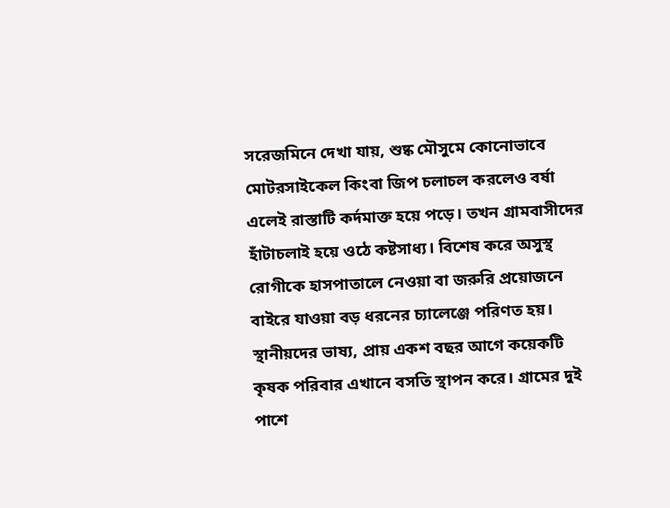সরেজমিনে দেখা যায়, শুষ্ক মৌসুমে কোনোভাবে মোটরসাইকেল কিংবা জিপ চলাচল করলেও বর্ষা এলেই রাস্তাটি কর্দমাক্ত হয়ে পড়ে। তখন গ্রামবাসীদের হাঁটাচলাই হয়ে ওঠে কষ্টসাধ্য। বিশেষ করে অসুস্থ রোগীকে হাসপাতালে নেওয়া বা জরুরি প্রয়োজনে বাইরে যাওয়া বড় ধরনের চ্যালেঞ্জে পরিণত হয়। স্থানীয়দের ভাষ্য, প্রায় একশ বছর আগে কয়েকটি কৃষক পরিবার এখানে বসতি স্থাপন করে। গ্রামের দুই পাশে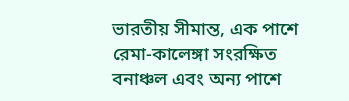ভারতীয় সীমান্ত, এক পাশে রেমা-কালেঙ্গা সংরক্ষিত বনাঞ্চল এবং অন্য পাশে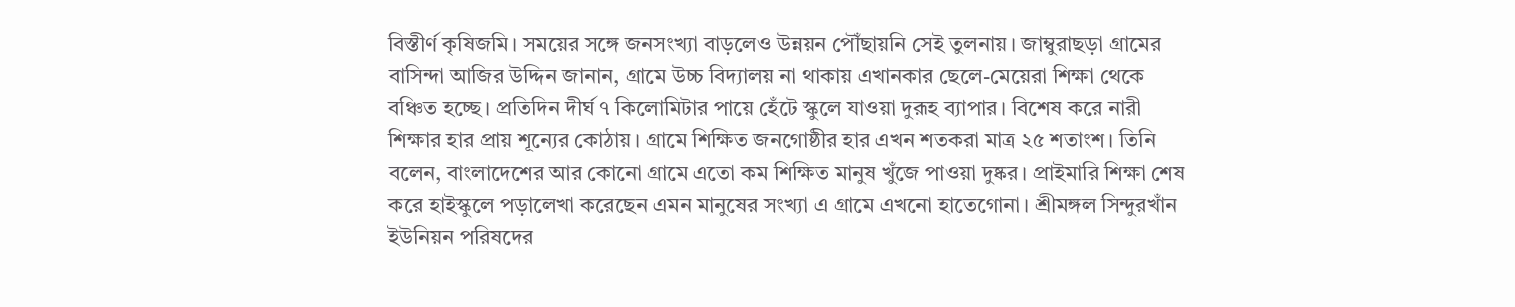বিস্তীর্ণ কৃষিজমি। সময়ের সঙ্গে জনসংখ্যা বাড়লেও উন্নয়ন পৌঁছায়নি সেই তুলনায়। জাম্বুরাছড়া গ্রামের বাসিন্দা আজির উদ্দিন জানান, গ্রামে উচ্চ বিদ্যালয় না থাকায় এখানকার ছেলে-মেয়েরা শিক্ষা থেকে বঞ্চিত হচ্ছে। প্রতিদিন দীর্ঘ ৭ কিলোমিটার পায়ে হেঁটে স্কুলে যাওয়া দুরূহ ব্যাপার। বিশেষ করে নারী শিক্ষার হার প্রায় শূন্যের কোঠায়। গ্রামে শিক্ষিত জনগোষ্ঠীর হার এখন শতকরা মাত্র ২৫ শতাংশ। তিনি বলেন, বাংলাদেশের আর কোনো গ্রামে এতো কম শিক্ষিত মানুষ খুঁজে পাওয়া দুষ্কর। প্রাইমারি শিক্ষা শেষ করে হাইস্কুলে পড়ালেখা করেছেন এমন মানুষের সংখ্যা এ গ্রামে এখনো হাতেগোনা। শ্রীমঙ্গল সিন্দুরখাঁন ইউনিয়ন পরিষদের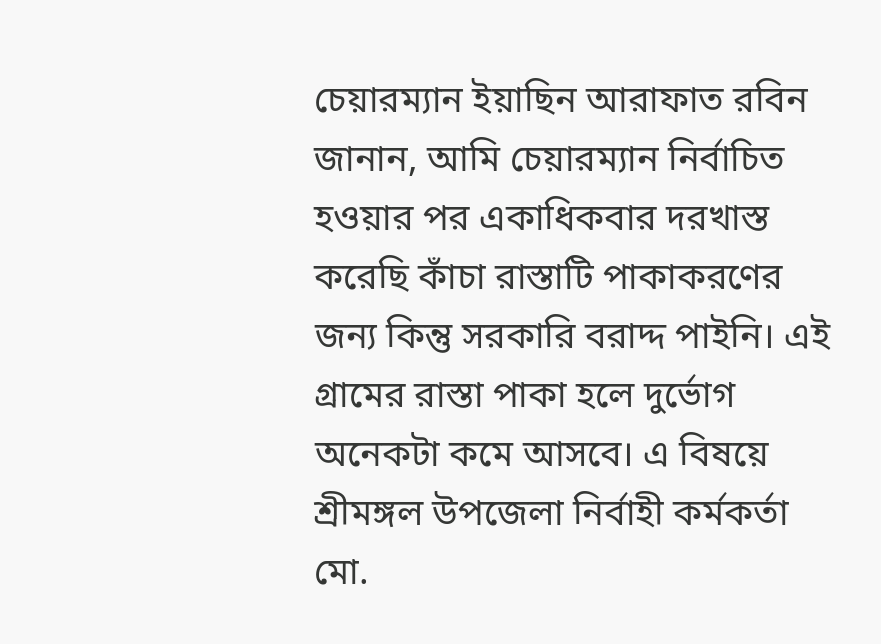চেয়ারম্যান ইয়াছিন আরাফাত রবিন জানান, আমি চেয়ারম্যান নির্বাচিত হওয়ার পর একাধিকবার দরখাস্ত করেছি কাঁচা রাস্তাটি পাকাকরণের জন্য কিন্তু সরকারি বরাদ্দ পাইনি। এই গ্রামের রাস্তা পাকা হলে দুর্ভোগ অনেকটা কমে আসবে। এ বিষয়ে শ্রীমঙ্গল উপজেলা নির্বাহী কর্মকর্তা মো.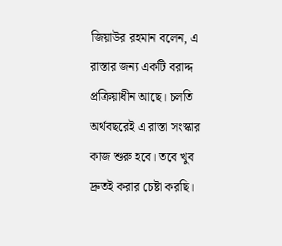জিয়াউর রহমান বলেন, এ রাস্তার জন্য একটি বরাদ্দ প্রক্রিয়াধীন আছে। চলতি অর্থবছরেই এ রাস্তা সংস্কার কাজ শুরু হবে। তবে খুব দ্রুতই করার চেষ্টা করছি।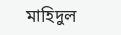মাহিদুল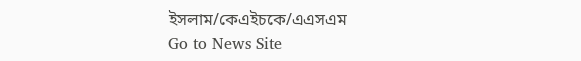ইসলাম/কেএইচকে/এএসএম
Go to News Site